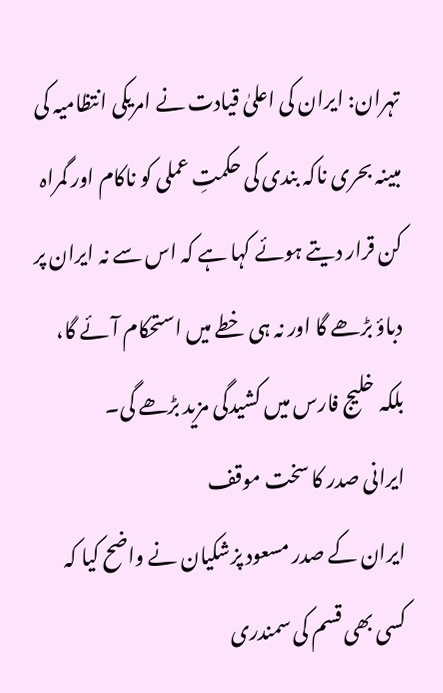تہران: ایران کی اعلیٰ قیادت نے امریکی انتظامیہ کی مبینہ بحری ناکہ بندی کی حکمتِ عملی کو ناکام اور گمراہ کن قرار دیتے ہوئے کہا ہے کہ اس سے نہ ایران پر دباؤ بڑھے گا اور نہ ہی خطے میں استحکام آئے گا، بلکہ خلیج فارس میں کشیدگی مزید بڑھے گی۔
ایرانی صدر کا سخت موقف
ایران کے صدر مسعود پزشکیان نے واضح کیا کہ کسی بھی قسم کی سمندری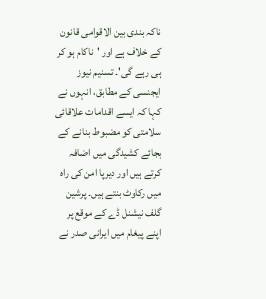ناکہ بندی بین الاقوامی قانون کے خلاف ہے اور 'ناکام ہو کر ہی رہے گی'۔ تسنیم نیوز ایجنسی کے مطابق، انہوں نے کہا کہ ایسے اقدامات علاقائی سلامتی کو مضبوط بنانے کے بجائے کشیدگی میں اضافہ کرتے ہیں اور دیرپا امن کی راہ میں رکاوٹ بنتے ہیں۔ پرشین گلف نیشنل ڈے کے موقع پر اپنے پیغام میں ایرانی صدر نے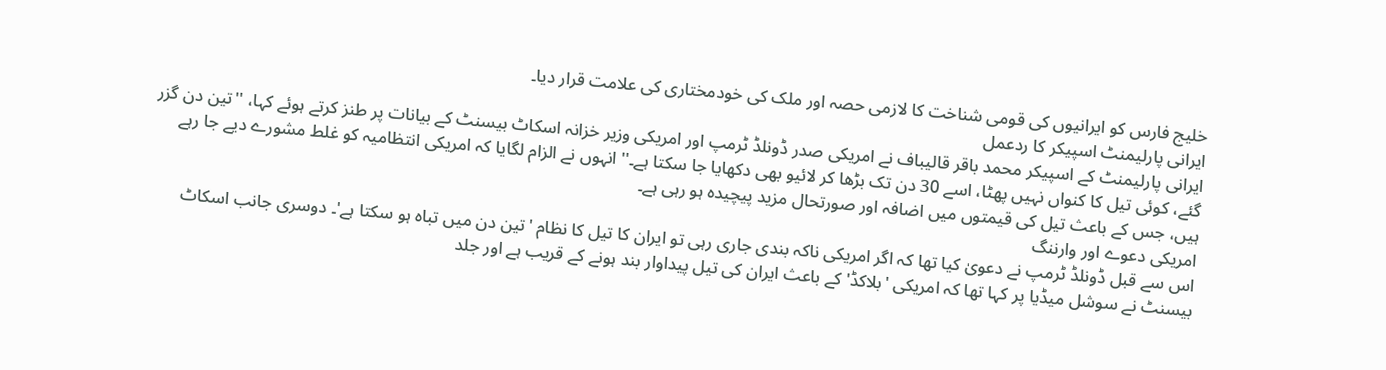خلیج فارس کو ایرانیوں کی قومی شناخت کا لازمی حصہ اور ملک کی خودمختاری کی علامت قرار دیا۔
ایرانی پارلیمنٹ اسپیکر کا ردعمل
ایرانی پارلیمنٹ کے اسپیکر محمد باقر قالیباف نے امریکی صدر ڈونلڈ ٹرمپ اور امریکی وزیر خزانہ اسکاٹ بیسنٹ کے بیانات پر طنز کرتے ہوئے کہا، ''تین دن گزر گئے، کوئی تیل کا کنواں نہیں پھٹا، اسے 30 دن تک بڑھا کر لائیو بھی دکھایا جا سکتا ہے۔'' انہوں نے الزام لگایا کہ امریکی انتظامیہ کو غلط مشورے دیے جا رہے ہیں، جس کے باعث تیل کی قیمتوں میں اضافہ اور صورتحال مزید پیچیدہ ہو رہی ہے۔
امریکی دعوے اور وارننگ
اس سے قبل ڈونلڈ ٹرمپ نے دعویٰ کیا تھا کہ اگر امریکی ناکہ بندی جاری رہی تو ایران کا تیل کا نظام 'تین دن میں تباہ ہو سکتا ہے'۔ دوسری جانب اسکاٹ بیسنٹ نے سوشل میڈیا پر کہا تھا کہ امریکی 'بلاکڈ' کے باعث ایران کی تیل پیداوار بند ہونے کے قریب ہے اور جلد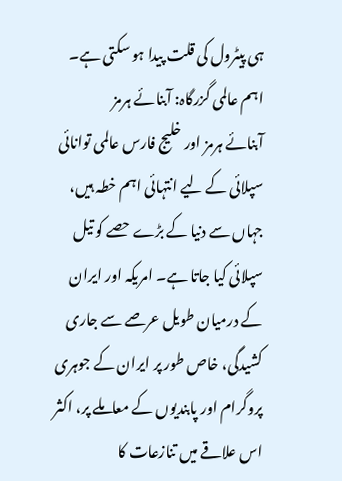ہی پیٹرول کی قلت پیدا ہو سکتی ہے۔
اہم عالمی گزرگاہ: آبنائے ہرمز
آبنائے ہرمز اور خلیج فارس عالمی توانائی سپلائی کے لیے انتہائی اہم خطہ ہیں، جہاں سے دنیا کے بڑے حصے کو تیل سپلائی کیا جاتا ہے۔ امریکہ اور ایران کے درمیان طویل عرصے سے جاری کشیدگی، خاص طور پر ایران کے جوہری پروگرام اور پابندیوں کے معاملے پر، اکثر اس علاقے میں تنازعات کا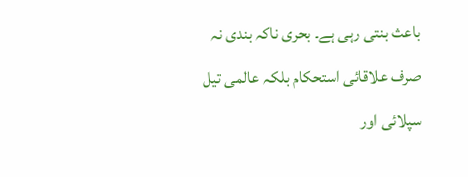باعث بنتی رہی ہے۔ بحری ناکہ بندی نہ صرف علاقائی استحکام بلکہ عالمی تیل سپلائی اور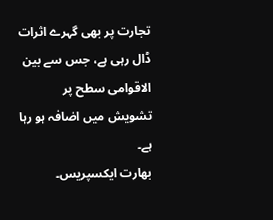تجارت پر بھی گہرے اثرات ڈال رہی ہے، جس سے بین الاقوامی سطح پر تشویش میں اضافہ ہو رہا ہے۔
بھارت ایکسپریس۔